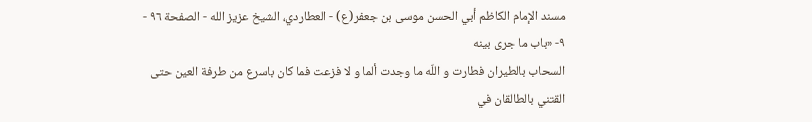مسند الإمام الكاظم أبي الحسن موسى بن جعفر(ع) - العطاردي، الشيخ عزيز الله - الصفحة ٩٦ - ٩- «باب ما جرى بينه
السحاب بالطيران فطارت و اللّه ما وجدت ألما و لا فزعت فما كان باسرع من طرفة العين حتى القتني بالطالقان في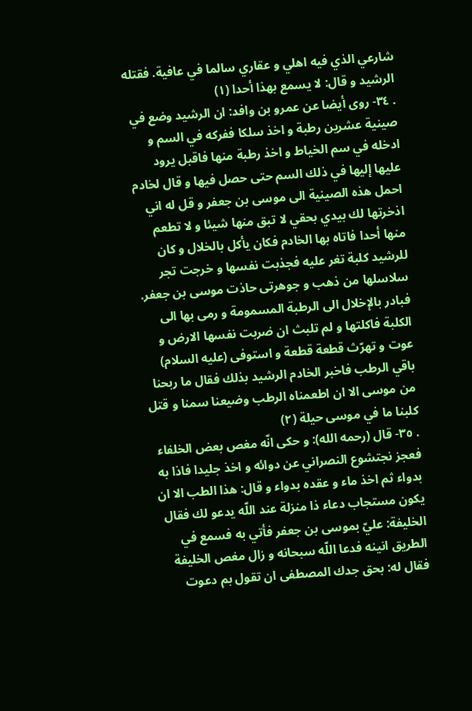شارعي الذي فيه اهلي و عقاري سالما في عافية. فقتله الرشيد و قال: لا يسمع بهذا أحدا (١)
. ٣٤- روى أيضا عن عمرو بن وافد: ان الرشيد وضع في صينية عشرين رطبة و اخذ سلكا ففركه في السم و ادخله في سم الخياط و اخذ رطبة منها فاقبل يرود عليها إليها في ذلك السم حتى حصل فيها و قال لخادم احمل هذه الصينية الى موسى بن جعفر و قل له اني اذخرتها لك بيدي بحقي لا تبق منها شيئا و لا تطعم منها أحدا فاتاه بها الخادم فكان يأكل بالخلال و كان للرشيد كلبة تغر عليه فجذبت نفسها و خرجت تجر سلاسلها من ذهب و جوهرتى حاذت موسى بن جعفر.
فبادر بالإخلال الى الرطبة المسمومة و رمى بها الى الكلبة فاكلتها و لم تلبث ان ضربت نفسها الارض و عوت و تهرّث قطعة قطعة و استوفى (عليه السلام) باقي الرطب فاخبر الخادم الرشيد بذلك فقال ما ربحنا من موسى الا ان اطعمناه الرطب وضيعنا سمنا و قتل كلبنا ما في موسى حيلة (٢)
. ٣٥- قال (رحمه الله): و حكى انّه مغص بعض الخلفاء فعجز نجتشوع النصراني عن دوائه و اخذ جليدا فاذا به بدواء ثم اخذ ماء و عقده بدواء و قال: هذا الطب الا ان يكون مستجاب دعاء ذا منزلة عند اللّه يدعو لك فقال الخليفة: عليّ بموسى بن جعفر فأتي به فسمع في الطريق انينه فدعا اللّه سبحانه و زال مغص الخليفة فقال له: بحق جدك المصطفى ان تقول بم دعوت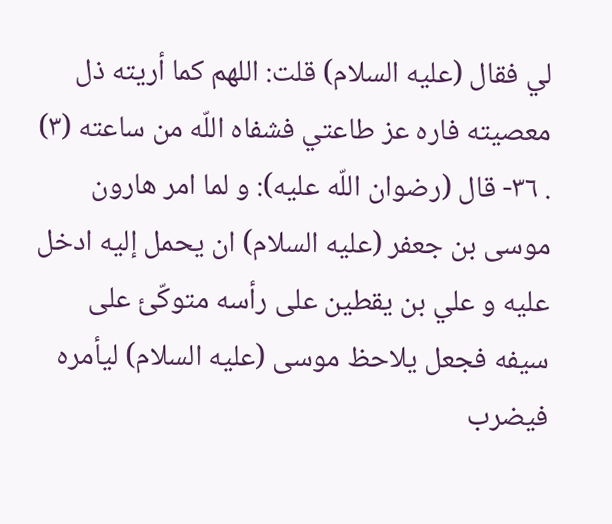لي فقال (عليه السلام) قلت: اللهم كما أريته ذل معصيته فاره عز طاعتي فشفاه اللّه من ساعته (٣)
. ٣٦- قال (رضوان اللّه عليه): و لما امر هارون موسى بن جعفر (عليه السلام) ان يحمل إليه ادخل عليه و علي بن يقطين على رأسه متوكّئ على سيفه فجعل يلاحظ موسى (عليه السلام) ليأمره فيضرب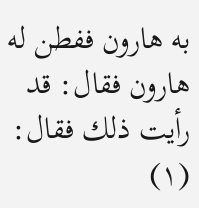به هارون ففطن له هارون فقال: قد رأيت ذلك فقال:
(١)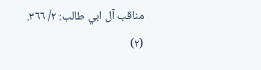مناقب آل ابي طالب: ٢/ ٣٦٦.
(٢)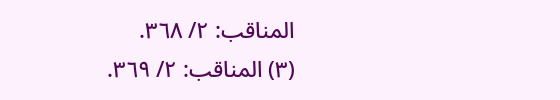المناقب: ٢/ ٣٦٨.
(٣) المناقب: ٢/ ٣٦٩.